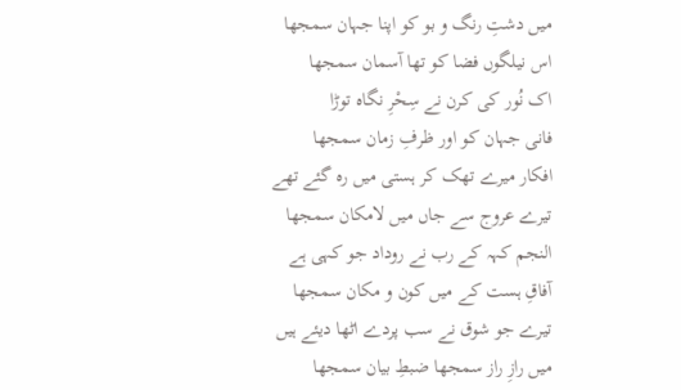میں دشتِ رنگ و بو کو اپنا جہان سمجھا
اس نیلگوں فضا کو تھا آسمان سمجھا
اک نُور کی کرن نے سِحْرِ نگاہ توڑا
فانی جہان کو اور ظرفِ زمان سمجھا
افکار میرے تھک کر ہستی میں رہ گئے تھے
تیرے عروج سے جاں میں لامکان سمجھا
النجم کہہ کے رب نے روداد جو کہی ہے
آفاقِ ہست کے میں کون و مکان سمجھا
تیرے جو شوق نے سب پردے اٹھا دیئے ہیں
میں رازِ راز سمجھا ضبطِ بیان سمجھا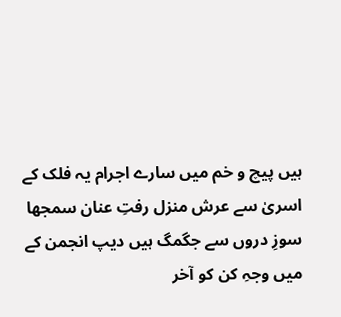ہیں پیچ و خم میں سارے اجرام یہ فلک کے
اسریٰ سے عرش منزل رفتِ عنان سمجھا
سوزِ دروں سے جگمگ ہیں دیپ انجمن کے
میں وجہِ کن کو آخر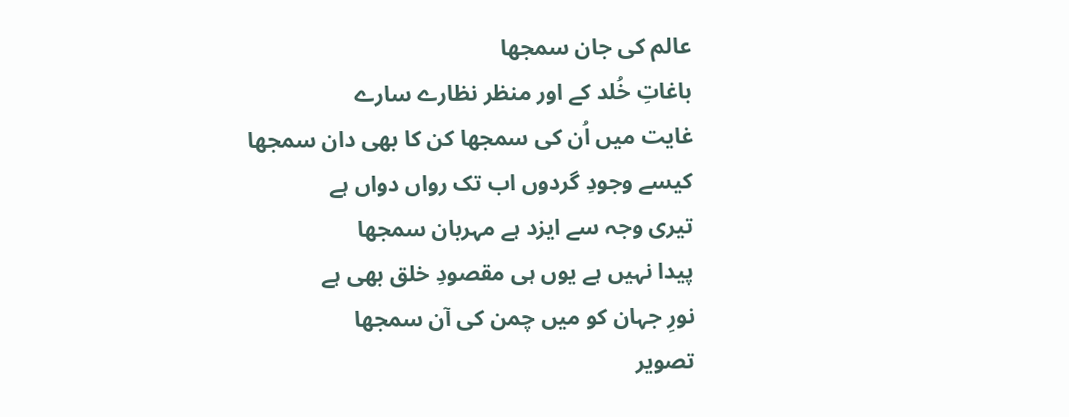عالم کی جان سمجھا
باغاتِ خُلد کے اور منظر نظارے سارے
غایت میں اُن کی سمجھا کن کا بھی دان سمجھا
کیسے وجودِ گردوں اب تک رواں دواں ہے
تیری وجہ سے ایزد ہے مہربان سمجھا
پیدا نہیں ہے یوں ہی مقصودِ خلق بھی ہے
نورِ جہان کو میں چمن کی آن سمجھا
تصویر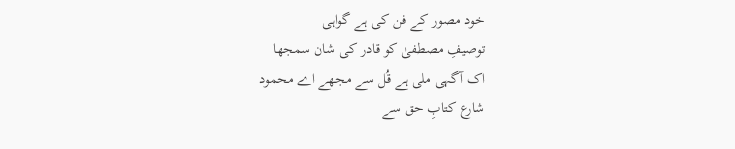خود مصور کے فن کی ہے گواہی
توصیفِ مصطفیٰ کو قادر کی شان سمجھا
اک آگہی ملی ہے قُل سے مجھے اے محمود
شارع کتابِ حق سے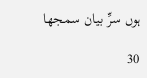ہوں سرِّ بیان سمجھا

30